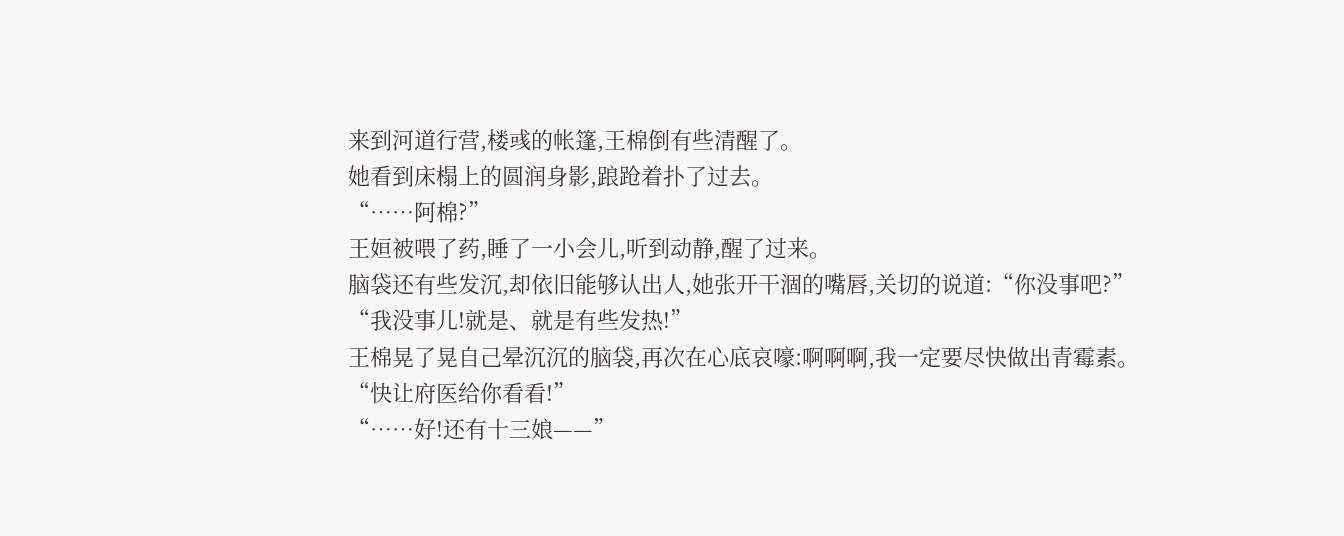来到河道行营,楼彧的帐篷,王棉倒有些清醒了。
她看到床榻上的圆润身影,踉跄着扑了过去。
“……阿棉?”
王姮被喂了药,睡了一小会儿,听到动静,醒了过来。
脑袋还有些发沉,却依旧能够认出人,她张开干涸的嘴唇,关切的说道:“你没事吧?”
“我没事儿!就是、就是有些发热!”
王棉晃了晃自己晕沉沉的脑袋,再次在心底哀嚎:啊啊啊,我一定要尽快做出青霉素。
“快让府医给你看看!”
“……好!还有十三娘——”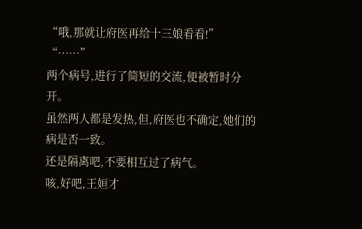“哦,那就让府医再给十三娘看看!”
“……”
两个病号,进行了简短的交流,便被暂时分开。
虽然两人都是发热,但,府医也不确定,她们的病是否一致。
还是隔离吧,不要相互过了病气。
咳,好吧,王姮才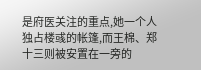是府医关注的重点,她一个人独占楼彧的帐篷,而王棉、郑十三则被安置在一旁的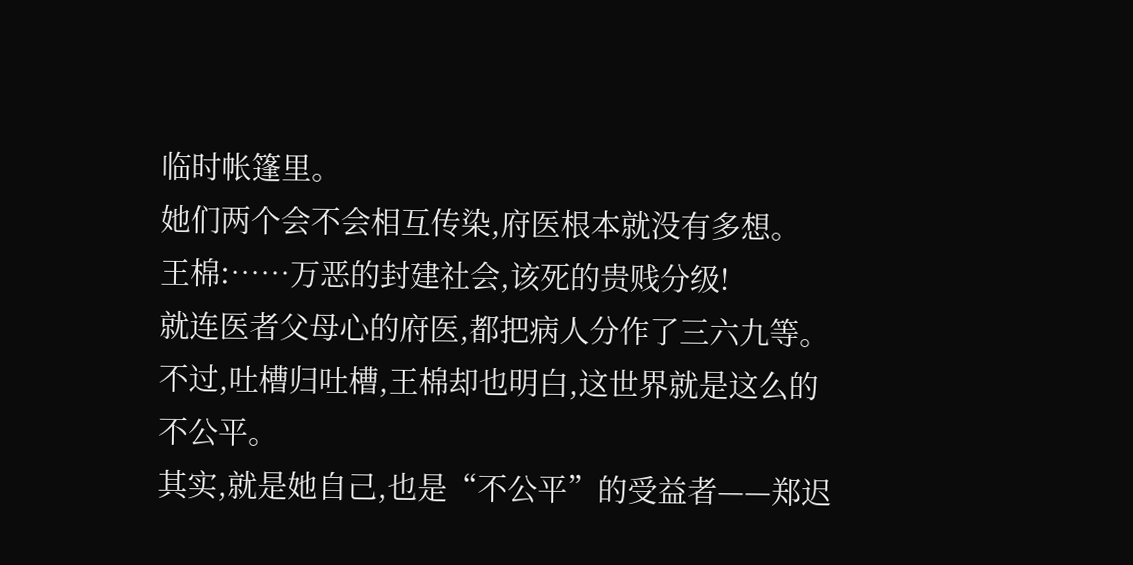临时帐篷里。
她们两个会不会相互传染,府医根本就没有多想。
王棉:……万恶的封建社会,该死的贵贱分级!
就连医者父母心的府医,都把病人分作了三六九等。
不过,吐槽归吐槽,王棉却也明白,这世界就是这么的不公平。
其实,就是她自己,也是“不公平”的受益者——郑迟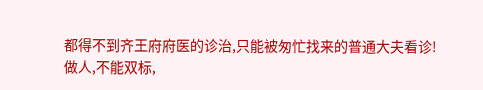都得不到齐王府府医的诊治,只能被匆忙找来的普通大夫看诊!
做人,不能双标,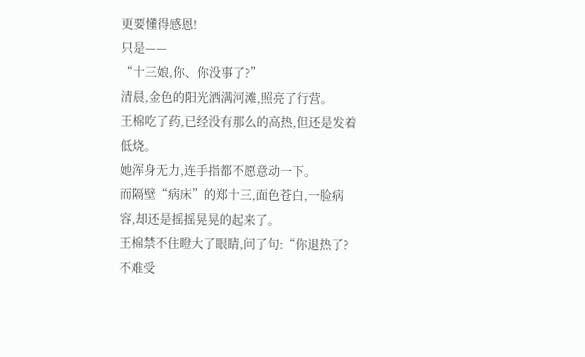更要懂得感恩!
只是——
“十三娘,你、你没事了?”
清晨,金色的阳光洒满河滩,照亮了行营。
王棉吃了药,已经没有那么的高热,但还是发着低烧。
她浑身无力,连手指都不愿意动一下。
而隔壁“病床”的郑十三,面色苍白,一脸病容,却还是摇摇晃晃的起来了。
王棉禁不住瞪大了眼睛,问了句:“你退热了?不难受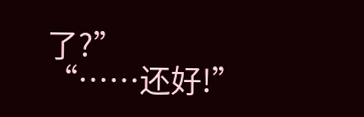了?”
“……还好!”